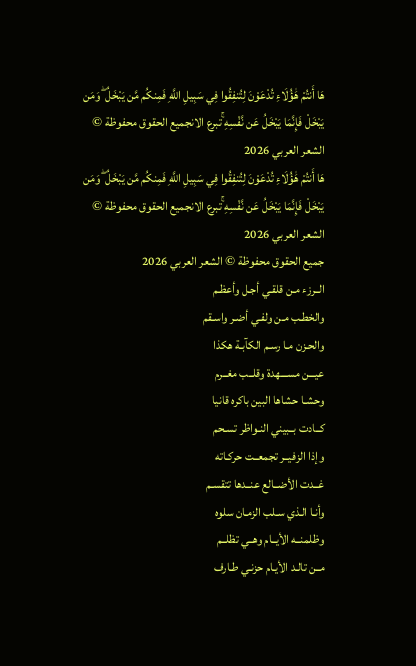هَا أَنتُمْ هَٰؤُلَاءِ تُدْعَوْنَ لِتُنفِقُوا فِي سَبِيلِ اللَّهِ فَمِنكُم مَّن يَبْخَلُ ۖ وَمَن يَبْخَلْ فَإِنَّمَا يَبْخَلُ عَن نَّفْسِهِ ۚتبرع الانجميع الحقوق محفوظة © الشعر العربي 2026
هَا أَنتُمْ هَٰؤُلَاءِ تُدْعَوْنَ لِتُنفِقُوا فِي سَبِيلِ اللَّهِ فَمِنكُم مَّن يَبْخَلُ ۖ وَمَن يَبْخَلْ فَإِنَّمَا يَبْخَلُ عَن نَّفْسِهِ ۚتبرع الانجميع الحقوق محفوظة © الشعر العربي 2026
جميع الحقوق محفوظة © الشعر العربي 2026
الــرزء مـن قلقـي أجـل وأعظـم
والخطـب مـن ولفـي أضـر واسـقم
والحـزن مـا رسـم الكآبـة هكذا
عيـــن مســـهدة وقلــب مغــرم
وحشـا حشاها البين باكره قانيا
كــادت بــبيني النـواظر تسـحم
وإذا الزفيــر تجمعــت حركـاته
غــدت الأضــالع عنــدها تتقسـم
وأنـا الـذي سـلب الزمـان سلوه
وظلمنــه الأيــام وهــي تظلــم
مــن تالـد الأيـام حزنـي طـارف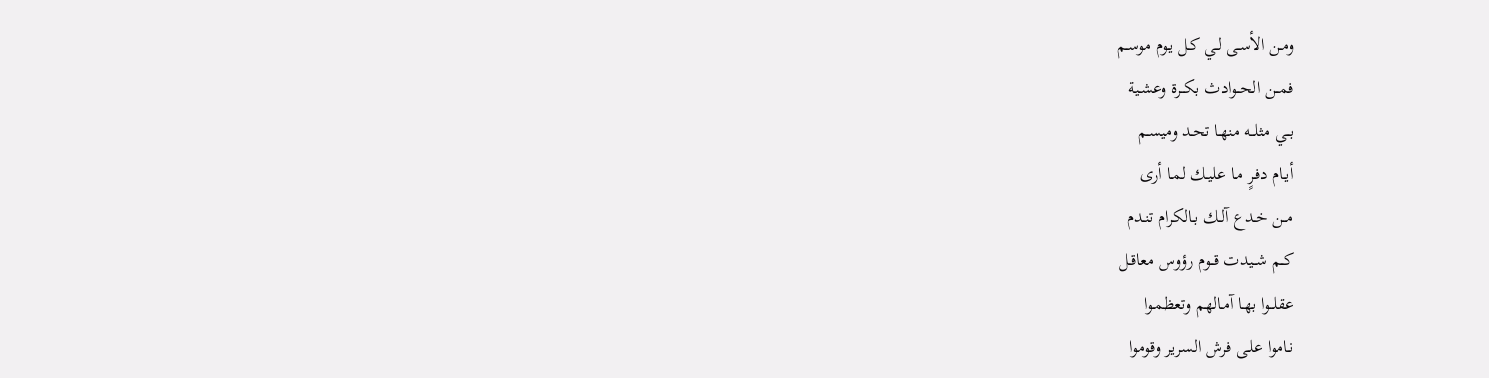ومـن الأسـى لـي كـل يـوم موسـم
فمــن الحــوادث بكــرة وعشـية
بــي مثلــه منهـا تحـد وميسـم
أيـام دفـرٍ مـا عليـك لمـا أرى
مــن خـدع آلـك بـالكرام تنـدم
كــم شــيدت قــوم رؤوس معاقـل
عقلــوا بهـا آمـالهم وتعظمـوا
نـاموا علـى فرش السرير وقوموا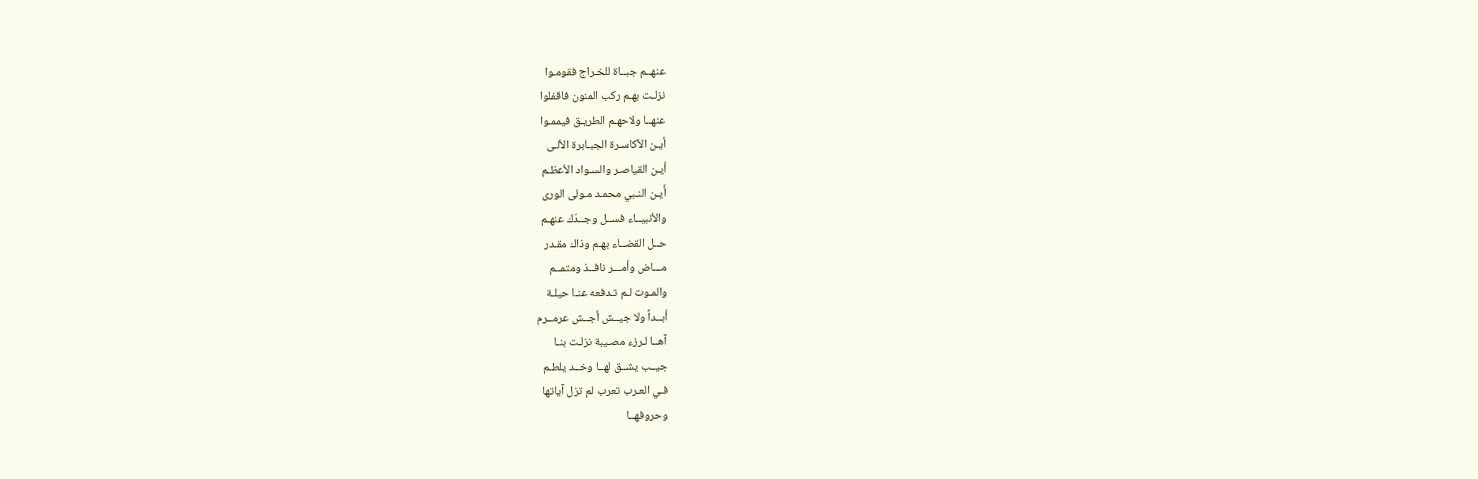عنهــم جبــاة للخـراج فقومـوا
نزلـت بهـم ركب المنون فاقفلوا
عنهــا ولاحهـم الطريـق فيممـوا
أيـن الأكاسـرة الجبـابرة الألـى
أيـن القياصـر والسـواد الأعظـم
أَيـن النـبي محمـد مـولى الورى
والأنبيــاء فســل وجــدّك عنهـم
حــل القضــاء بهـم وذاك مقـدر
مـــاض وأمـــر نافــذ ومتمــم
والمـوت لـم تـدفعه عنـا حيلـة
أبــداً ولا جيــش أجــش عرمــرم
آهــا لـرزء مصـيبة نزلـت بنـا
جيــب يشــق لهــا وخــد يلطـم
فـي العـرب تعرب لم تزل آياتها
وحروفهــا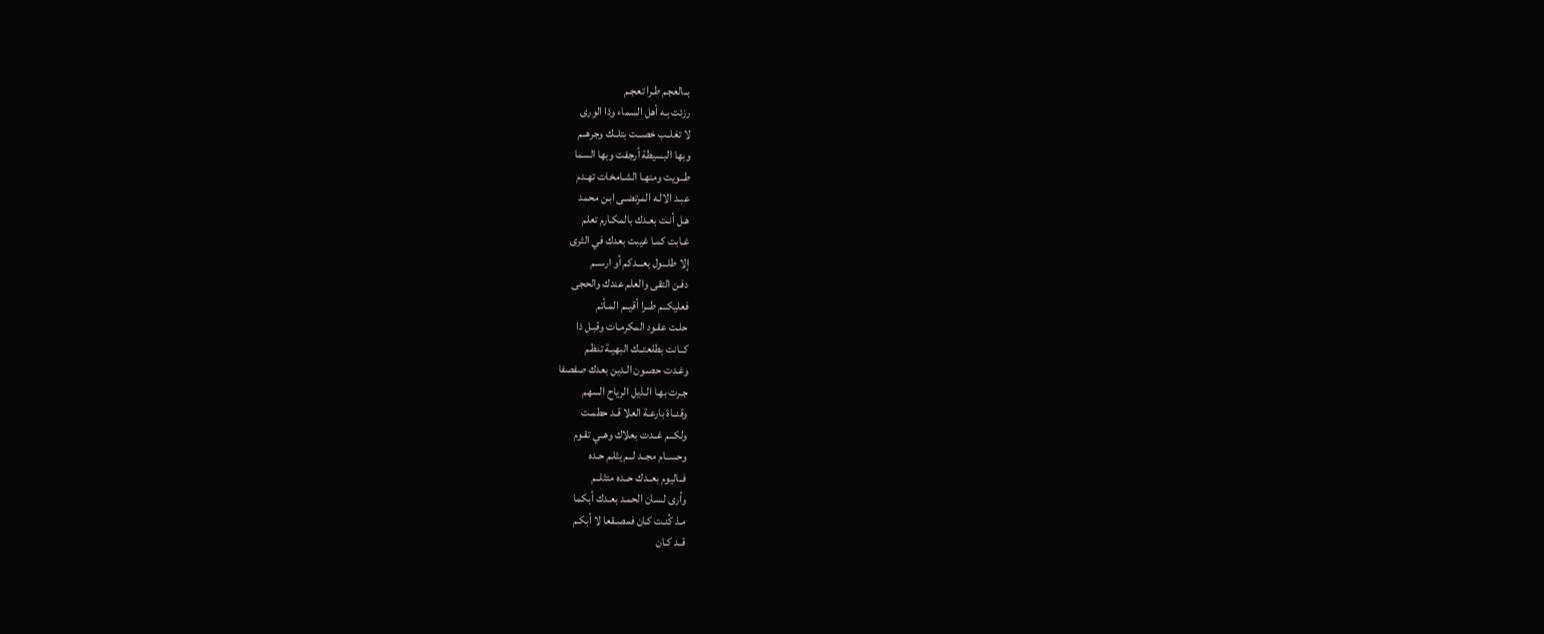بــالعجم طـرا تعجـم
رزئت بـه أهل السماء وذا الورى
لا تغلــب خصــت بتلــك وجرهــم
وبها البسيطة أرجفت وبها السما
طــويت ومنهـا الشـامخات تهـدم
عبـد الالـه المرتضـى ابـن محمد
هـل أنـت بعـدك بالمكـارم تعلم
غـابت كمـا غيبت بعدك في الثرى
إلا طلـــول بعـــدكم أو ارســم
دفـن التقى والعلم عندك والحجى
فعليكــم طــرا أقيــم المـأتم
حلـت عقـود المكرمـات وقبـل ذا
كــانت بطلعتــك البهيـة تنظـم
وغـدت حصـون الـدين بعدك صفصفا
جـرت بهـا الـذيل الرياح السهم
وقنــاة بارعـة العلا قـد حطمـت
ولكــم غــدت بعلاك وهــي تقـوم
وحســام مجــد لــم يثلـم حـده
فــاليوم بعــدك حــده متثلــم
وأرى لسـان الحمـد بعـدك أبكما
مـذ كُنـت كـان فمصـقعا لا أبكـم
قــد كـان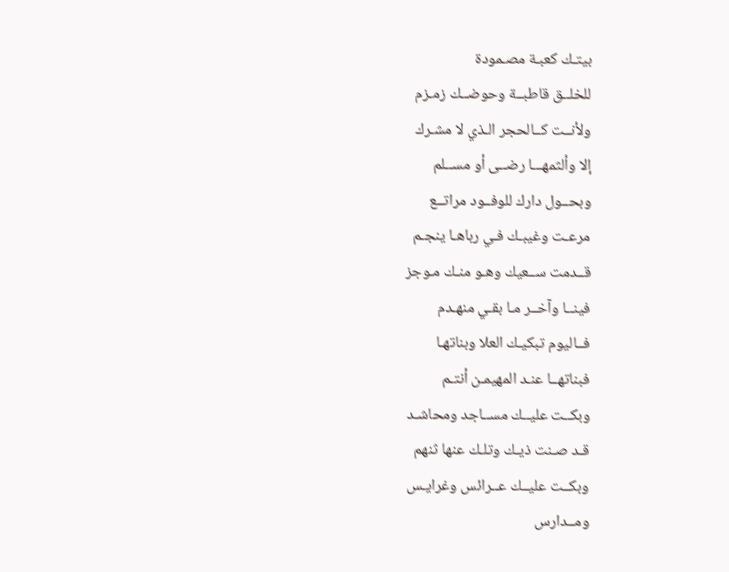بيتـك كعبـة مصـمودة
للخلــق قاطبــة وحوضــك زمـزم
ولأنــت كــالحجر الـذي لا مشـرك
إلا وألثمهـــا رضــى أو مســلم
وبحــول دارك للوفــود مراتــع
مرعـت وغيبـك فـي رباهـا ينجـم
قــدمت ســعيك وهـو منـك مـوجز
فينــا وآخــر مـا بقـي منهـدم
فــاليوم تبكيـك العلا وبناتهـا
فبناتهــا عنـد المهيمـن أنتـم
وبكــت عليــك مســاجد ومحاشـد
قـد صـنت ذيـك وتلـك عنها ثنهم
وبكــت عليــك عــرائس وغرايـس
ومــدارس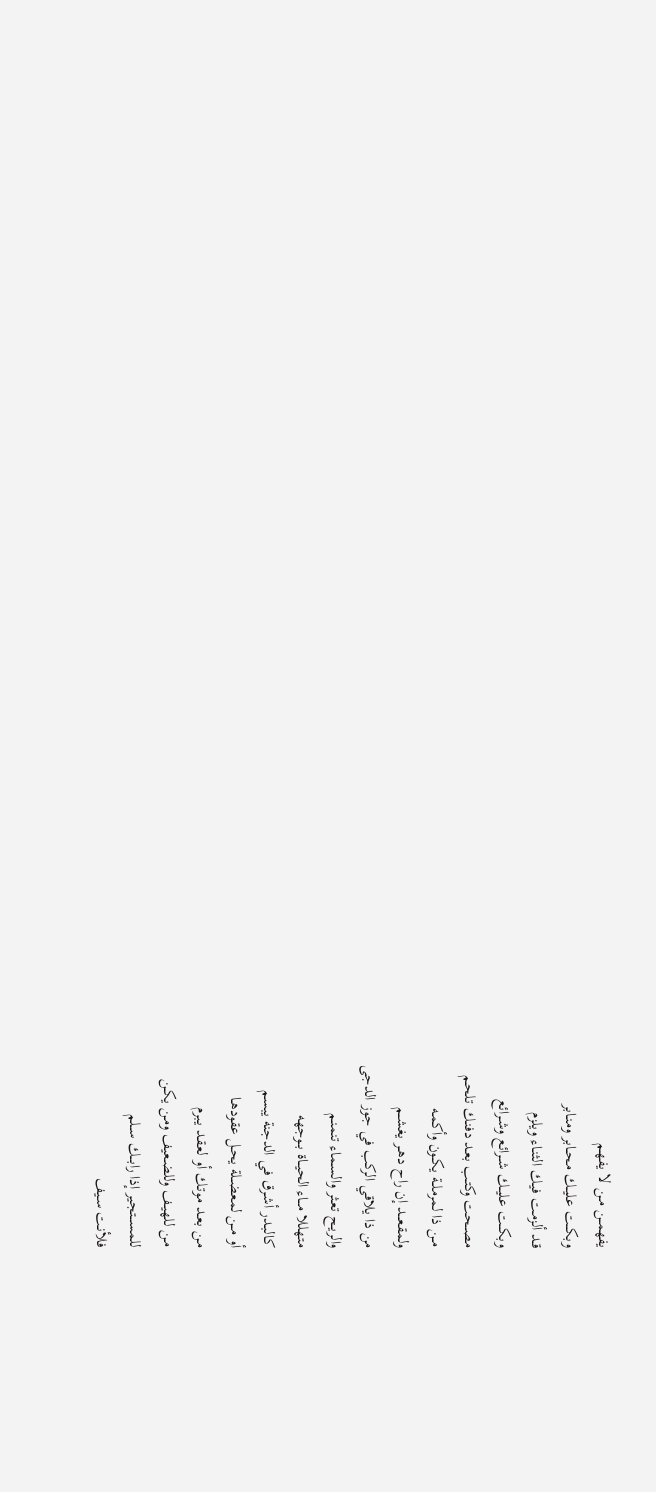يفهمــن مــن لا يفهـم
وبكــت عليــك محــابر ومنـابر
قـد ألزمـت فيـك الثنـاء ويلزم
وبكــت عليــك شــرائع وشـرائع
مصــحت وكتـب بعـد دفنـك تلحـم
مــن ذا لمرملــة يكـون وأكمـه
ولمقعـــد إن راح دهــر يغشــم
من ذا يلاقي الركب في جوز الدجى
والريـح تعـثر والسـماء تنمنـم
متهللا مـــاء الحيــاة بــوجهه
كالبـدر أشـرق فـي الدجنة يبسم
أو مــن لمعضــلة يحـل عقودهـا
مـن بعـد موتـك أو لعقـد يـبرم
مـن للهيـف وللضـعيف ومـن يكـن
للمســـتجير إذا رابـــك ســلم
فلأنـت سـيف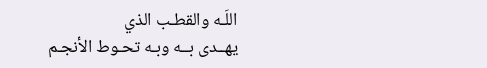اللَـه والقطـب الذي
يهــدى بــه وبـه تحـوط الأنجـم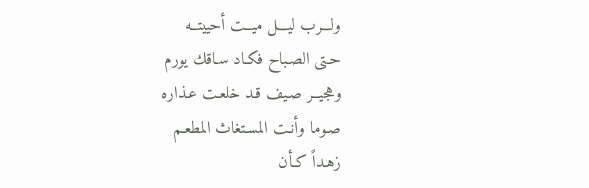ولـــرب ليـــل ميــت أحييتــه
حـتى الصـباح فكـاد سـاقك يورم
وهجيــر صـيف قـد خلعـت عـذاره
صـوما وأنـت المسـتغاث المطعـم
زهـداً كـأن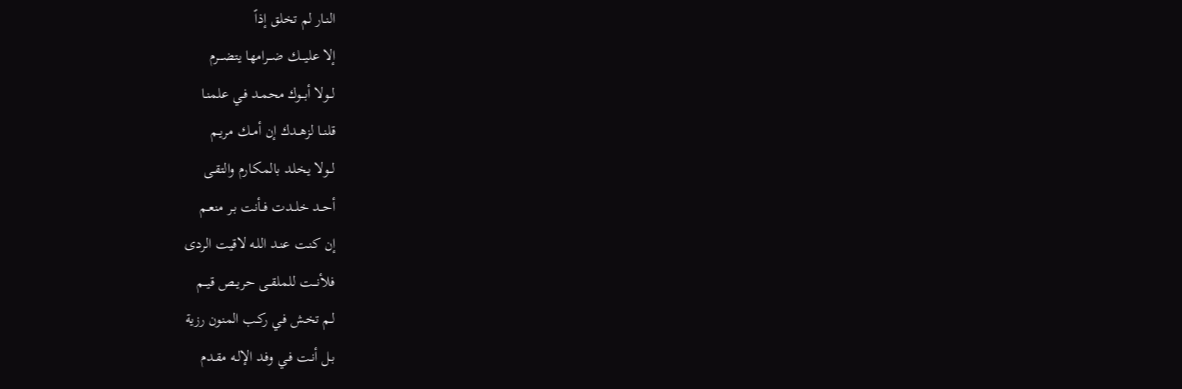النـار لم تخلق إذاً
إلا عليـــك ضـــرامها يتضـــرم
لــولا أبــوك محمـد فـي علمنـا
قلنــا لزهــدك إن أمــك مريـم
لــولا يخلـد بالمكـارم والتقـى
أحــد خلــدت فــأنت بـر منعـم
إن كنـت عنـد اللـه لاقيت الردى
فلأنـــت للملقــى حريــص قيــم
لـم تخـش فـي ركـب المنون رزية
بـل أنـت فـي وفـد الإلـه مقـدم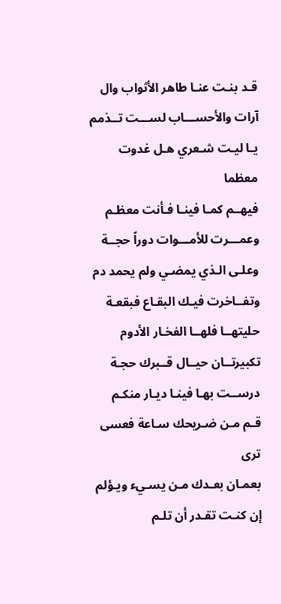قـد بنـت عنـا طاهر الأثواب وال
آرات والأحســـاب لســـت تــذمم
يـا ليـت شـعري هـل غدوت معظما
فيهــم كمـا فينـا فـأنت معظـم
وعمـــرت للأمـــوات دوراً حجــة
وعلـى الـذي يمضـي ولم يحمد دم
وتفــاخرت فيـك البقـاع فبقعـة
حليتهــا فلهــا الفخـار الأدوم
تكبيرتــان حيــال قــبرك حجـة
درســت بهـا فينـا ديـار منكـم
قـم مـن ضـريحك سـاعة فعسى ترى
بعمـان بعـدك مـن يسـيء ويـؤلم
إن كنـت تقـدر أن تلـم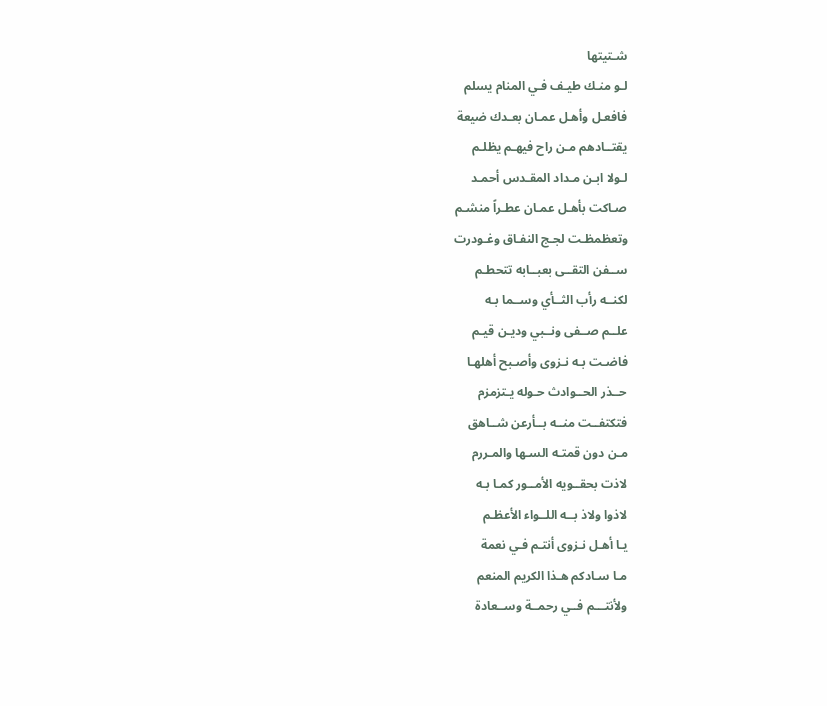شـتيتها
لـو منـك طيـف فـي المنام يسلم
فافعـل وأهـل عمـان بعـدك ضيعة
يقتــادهم مـن راح فيهـم يظلـم
لـولا ابـن مـداد المقـدس أحمـد
صـاكت بأهـل عمـان عطـراً منشـم
وتعظمظـت لجـج النفـاق وغـودرت
ســفن التقــى بعبــابه تتحطـم
لكنــه رأب الثــأي وســما بـه
علــم صــفى ونــبي وديـن قيـم
فاضـت بـه نـزوى وأصـبح أهلهـا
حــذر الحــوادث حـوله يـتزمزم
فتكتفــت منــه بــأرعن شــاهق
مـن دون قمتـه السـها والمـررم
لاذت بحقــويه الأمــور كمـا بـه
لاذوا ولاذ بــه اللــواء الأعظـم
يـا أهـل نـزوى أنتـم فـي نعمة
مـا سـادكم هـذا الكريم المنعم
ولأنتـــم فــي رحمــة وســعادة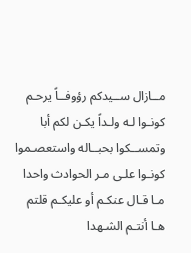مــازال ســيدكم رؤوفــاً يرحـم
كونـوا لـه ولـداً يكـن لكم أبا
وتمســكوا بحبــاله واستعصـموا
كونـوا علـى مـر الحوادث واحدا
مـا قـال عنكـم أو عليكـم قلتم
هـا أنتـم الشـهدا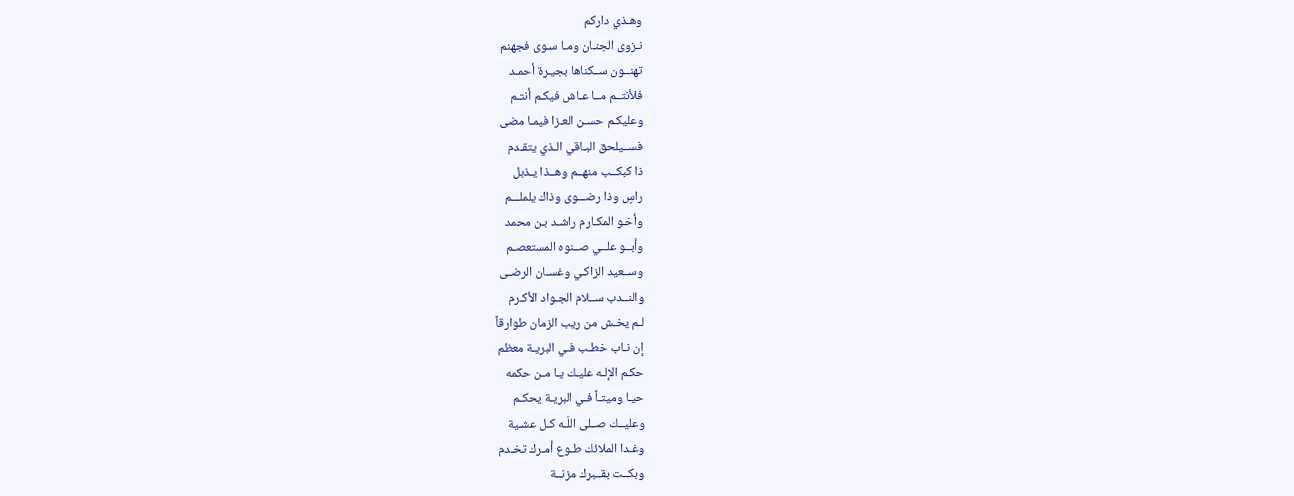وهـذي داركم
نـزوى الجنـان ومـا سـوى فجهنم
تهنــون ســكناها بجيـرة أحمـد
فلأنتــم مــا عـاش فيكـم أنتـم
وعليكـم حسـن العـزا فيمـا مضى
فســيلحق البـاقي الـذي يتقـدم
ذا كبكــب منهــم وهــذا يـذبل
راسٍ وذا رضـــوى وذاك يلملـــم
وأخـو المكـارم راشـد بـن محمد
وأبــو علــي صــنوه المستعصـم
وســعيد الزاكـي وغسـان الرضـى
والنــدب ســلام الجـواد الأكـرم
لـم يخـش من ريب الزمان طوارقاً
إن نـاب خطـب فـي البريـة معظم
حكـم الإلـه عليـك يـا مـن حكمه
حيـا وميتـاً فـي البريـة يحكـم
وعليــك صــلى اللَـه كـل عشـية
وغـدا الملائك طـوع أمـرك تخـدم
وبكــت بقــبرك مزنــة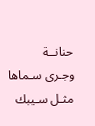حنانــة
وجـرى سـماها مثـل سـيبك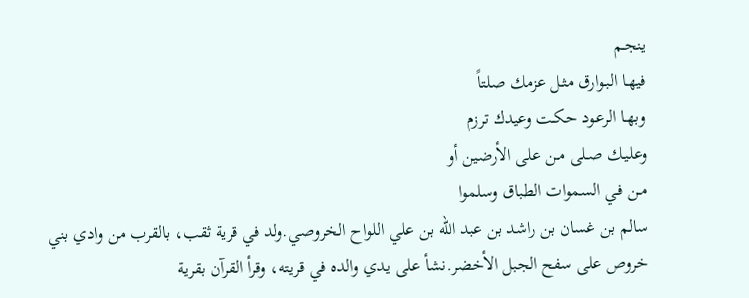ينجـم
فيهـا البـوارق مثـل عزمك صلتاً
وبهـا الرعـود حكـت وعيدك ترزم
وعليـك صـلى مـن على الأرضين أو
مـن فـي السموات الطباق وسلموا
سالم بن غسان بن راشد بن عبد الله بن علي اللواح الخروصي.ولد في قرية ثقب، بالقرب من وادي بني خروص على سفح الجبل الأخضر.نشأ على يدي والده في قريته، وقرأ القرآن بقرية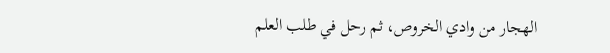الهجار من وادي الخروص، ثم رحل في طلب العلم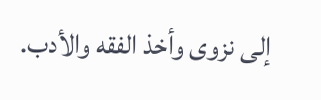إلى نزوى وأخذ الفقه والأدب.